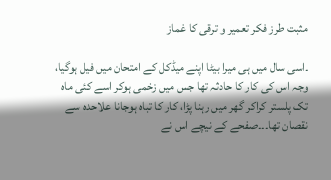مثبت طرز فکر تعمیر و ترقی کا غماز

۔اسی سال میں ہی میرا بیٹا اپنے میڈکل کے امتحان میں فیل ہوگیا، وجہ اس کی کار کا حادثہ تھا جس میں زخمی ہوکر اسے کئی ماہ تک پلستر کراکر گھر میں رہنا پڑا، کار کا تباہ ہوجانا علاحدہ سے نقصان تھا۔۔۔صفحے کے نیچے اس نے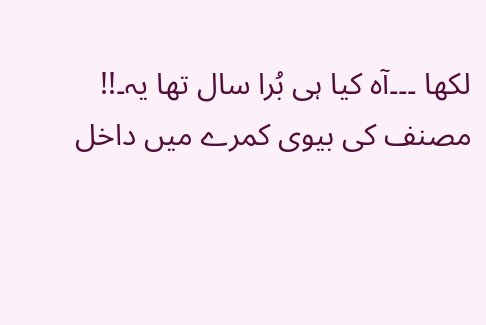لکھا ۔۔۔آہ کیا ہی بُرا سال تھا یہ۔!!
مصنف کی بیوی کمرے میں داخل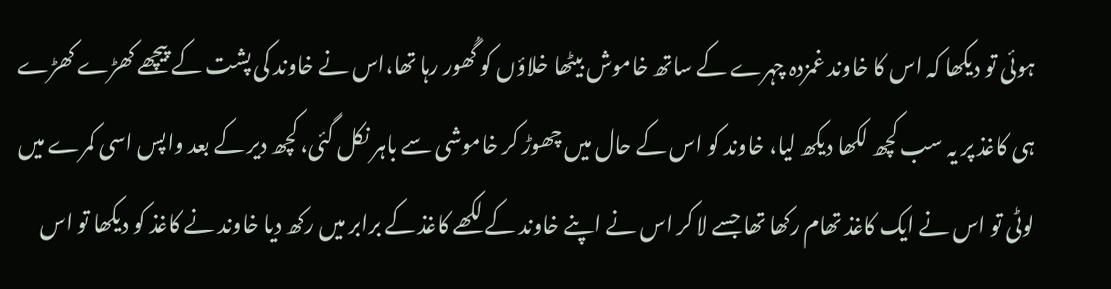ہوئی تو دیکھا کہ اس کا خاوند غمزدہ چہرے کے ساتھ خاموش بیٹھا خلاؤں کو گُھور رہا تھا،اس نے خاوند کی پشت کے پیچھے کھڑے کھڑے ہی کاغذ پر یہ سب کچھ لکھا دیکھ لیا، خاوند کو اس کے حال میں چھوڑ کر خاموشی سے باہر نکل گئی، کچھ دیر کے بعد واپس اسی کمرے میں لوٹی تو اس نے ایک کاغذ تھام رکھا تھا جسے لا کر اس نے اپنے خاوند کے لکھے کاغذ کے برابر میں رکھ دیا خاوند نے کاغذ کو دیکھا تو اس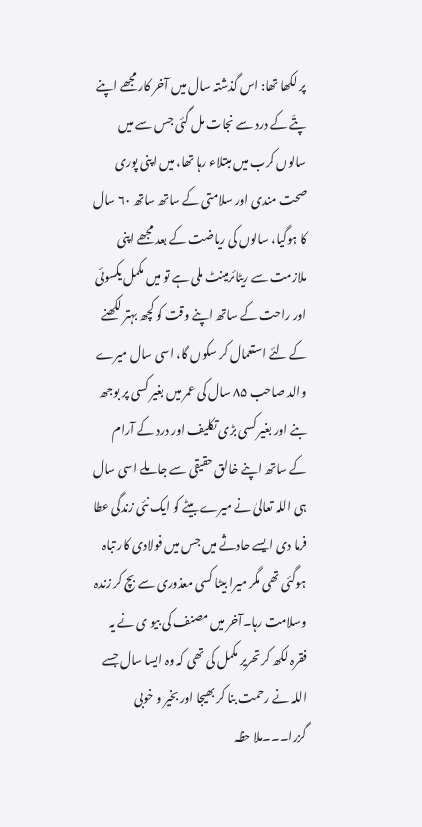پر لکھا تھا: اس گذشتہ سال میں آخر کار مجھے اپنے پتّے کے درد سے نجات مل گئی جس سے میں سالوں کرب میں مبتلاء رہا تھا، میں اپنی پوری صحت مندی اور سلامتی کے ساتھ ساتھ ۶۰ سال کا ہوگیا، سالوں کی ریاضت کے بعد مجھے اپنی ملازمت سے ریٹائرمینٹ ملی ہے تو میں مکمل یکسوئی اور راحت کے ساتھ اپنے وقت کو کچھ بہتر لکھنے کے لئے استعمال کر سکوں گا، اسی سال میرے والد صاحب ۸۵ سال کی عمر میں بغیر کسی پر بوجھ بنے اور بغیر کسی بڑی تکلیف اور درد کے آرام کے ساتھ اپنے خالق حقیقی سے جا ملے اسی سال ہی اللہ تعالیٰ نے میرے بیٹے کو ایک نئی زندگی عطا فرما دی ایسے حادثے میں جس میں فولادی کار تباہ ہوگئی تھی مگر میرا بیٹا کسی معذوری سے بچ کر زندہ وسلامت رہا۔آخر میں مصنف کی بیو ی نے یہ فقرہ لکھ کر تحریر مکمل کی تھی کہ وہ ایسا سال جسے اللہ نے رحمت بنا کر بھیجا اور بخیر و خوبی گزرا۔۔۔ملا حظہ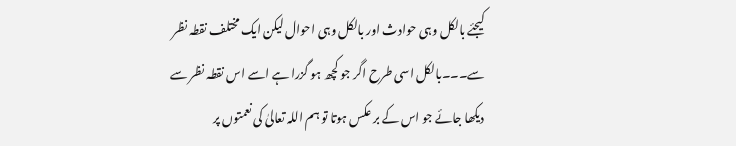کیجئے بالکل وہی حوادث اور بالکل وہی احوال لیکن ایک مختلف نقطہ نظر سے۔۔۔بالکل اسی طرح اگر جو کچھ ہو گزرا ہے اسے اس نقطہ نظر سے دیکھا جائے جو اس کے بر عکس ہوتا تو ہم اللہ تعالیٰ کی نعمتوں پر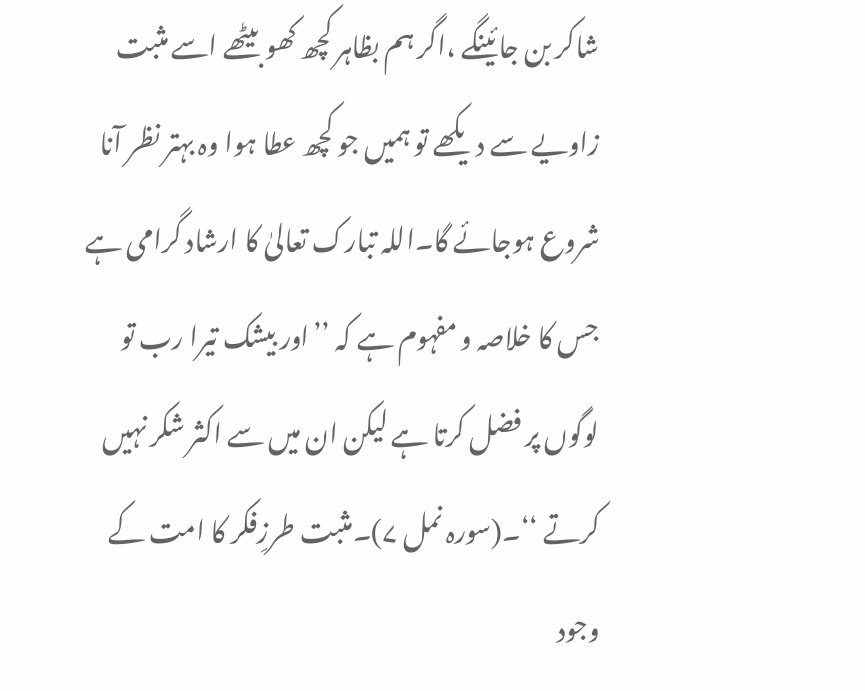شاکر بن جائینگے ،اگر ہم بظاہر کچھ کھو بیٹھے اسے مثبت زاویے سے دیکھے تو ہمیں جو کچھ عطا ہوا وہ بہتر نظر آنا شروع ہوجائے گا۔اللہ تبارک تعالیٰ کا ارشاد گرامی ہے جس کا خلاصہ و مفہوم ہے کہ ’’اور بیشک تیرا رب تو لوگوں پر فضل کرتا ہے لیکن ان میں سے اکثر شکر نہیں کرتے ‘‘۔(سورہ نمل ۷)۔مثبت طرزِفکر کا امت کے وجود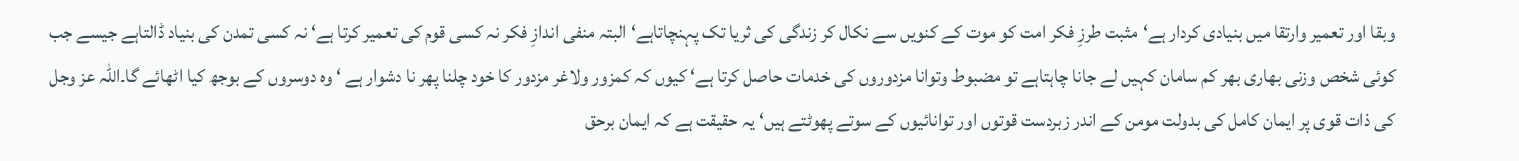وبقا اور تعمیر وارتقا میں بنیادی کردار ہے‘مثبت طرزِ فکر امت کو موت کے کنویں سے نکال کر زندگی کی ثریا تک پہنچاتاہے‘ البتہ منفی اندازِ فکر نہ کسی قوم کی تعمیر کرتا ہے‘ نہ کسی تمدن کی بنیاد ڈالتاہے جیسے جب کوئی شخص وزنی بھاری بھر کم سامان کہیں لے جانا چاہتاہے تو مضبوط وتوانا مزدوروں کی خدمات حاصل کرتا ہے‘ کیوں کہ کمزور ولاغر مزدور کا خود چلنا پھر نا دشوار ہے ‘ وہ دوسروں کے بوجھ کیا اٹھائے گا۔اللہ عز وجل کی ذات قوی پر ایمان کامل کی بدولت مومن کے اندر زبردست قوتوں اور توانائیوں کے سوتے پھوٹتے ہیں‘ یہ حقیقت ہے کہ ایمان برحق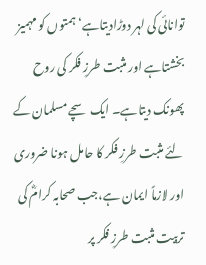توانائی کی لہر دوڑادیتاہے‘ ہمتوں کو مہمیز بخشتاہے اور مثبت طرزِ فکر کی روح پھونک دیتاہے۔ ایک سچے مسلمان کے لئے مثبت طرزِ فکر کا حامل ہونا ضروری اور لازماً ایمان ہے،جب صحابہ کرامؓ کی تربیت مثبت طرزِ فکر پر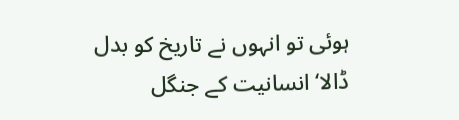ہوئی تو انہوں نے تاریخ کو بدل ڈالا‘ انسانیت کے جنگل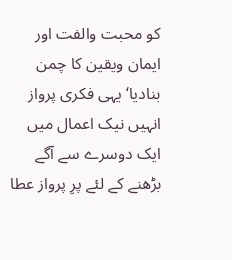کو محبت والفت اور ایمان ویقین کا چمن بنادیا‘ یہی فکری پرواز انہیں نیک اعمال میں ایک دوسرے سے آگے بڑھنے کے لئے پرِ پرواز عطا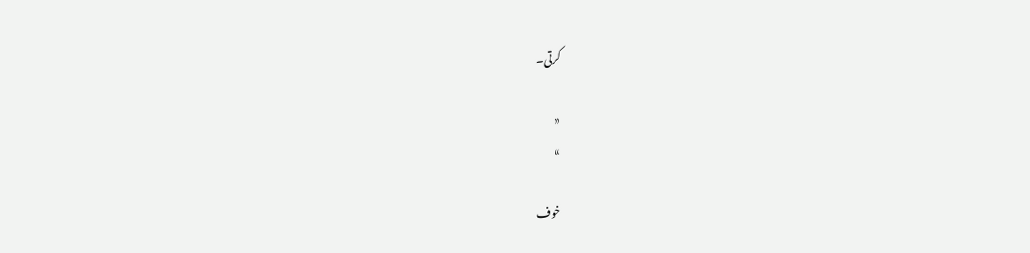کرتی۔

«
»

خوف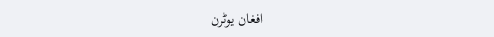افغان یوٹرن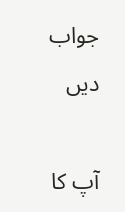جواب دیں

آپ کا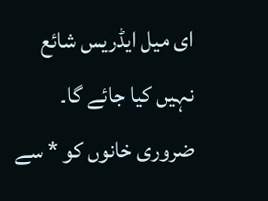ای میل ایڈریس شائع نہیں کیا جائے گا۔ ضروری خانوں کو * سے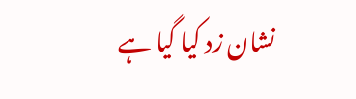نشان زد کیا گیا ہے